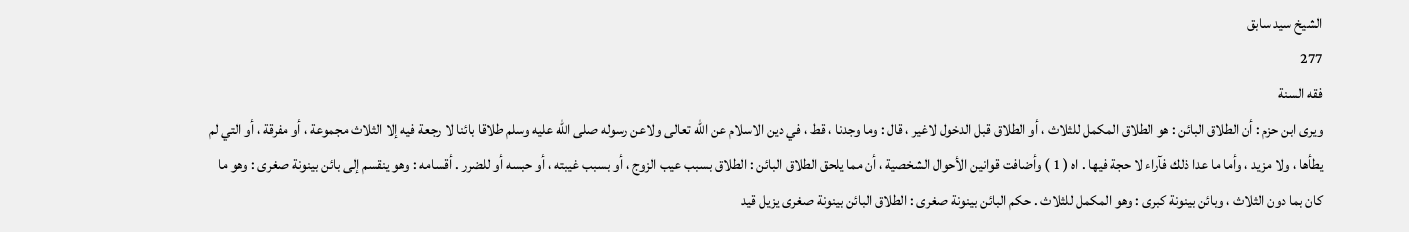الشيخ سيد سابق
277
فقه السنة
ويرى ابن حزم : أن الطلاق البائن : هو الطلاق المكمل للثلاث ، أو الطلاق قبل الدخول لاغير ، قال : وما وجدنا ، قط ، في دين الاسلام عن الله تعالى ولاعن رسوله صلى الله عليه وسلم طلاقا بائنا لا رجعة فيه إلا الثلاث مجموعة ، أو مفرقة ، أو التي لم يطأها ، ولا مزيد ، وأما ما عدا ذلك فآراء لا حجة فيها . اه ( 1 ) وأضافت قوانين الأحوال الشخصية ، أن مما يلحق الطلاق البائن : الطلاق بسبب عيب الزوج ، أو بسبب غيبته ، أو حبسه أو للضرر . أقسامه : وهو ينقسم إلى بائن بينونة صغرى : وهو ما كان بما دون الثلاث ، وبائن بينونة كبرى : وهو المكمل للثلاث . حكم البائن بينونة صغرى : الطلاق البائن بينونة صغرى يزيل قيد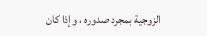الزوجية بمجرد صدوره ، وإذا كان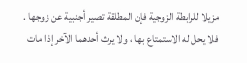مزيلا للرابطة الزوجية فإن المطلقة تصير أجنبية عن زوجها . فلا يحل له الاستمتاع بها ، ولا يرث أحدهما الآخر إذا مات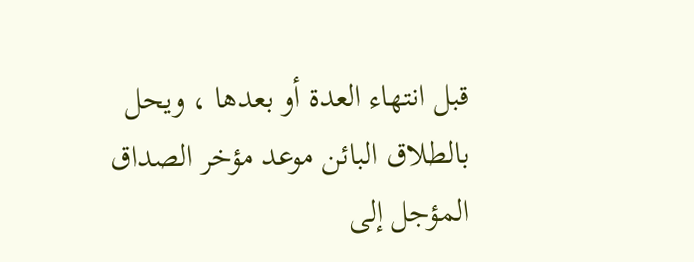قبل انتهاء العدة أو بعدها ، ويحل بالطلاق البائن موعد مؤخر الصداق المؤجل إلى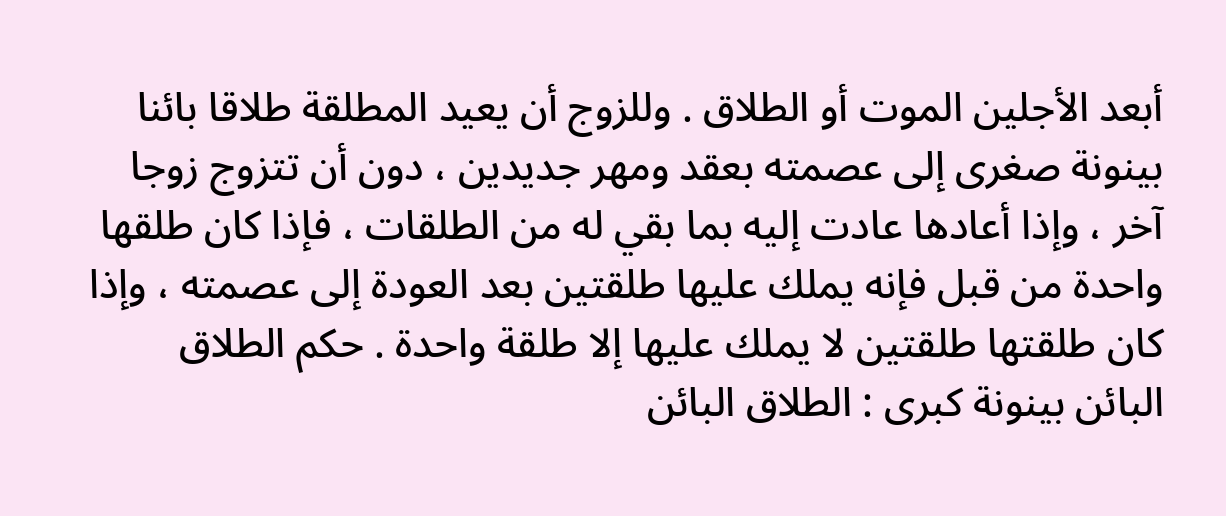أبعد الأجلين الموت أو الطلاق . وللزوج أن يعيد المطلقة طلاقا بائنا بينونة صغرى إلى عصمته بعقد ومهر جديدين ، دون أن تتزوج زوجا آخر ، وإذا أعادها عادت إليه بما بقي له من الطلقات ، فإذا كان طلقها واحدة من قبل فإنه يملك عليها طلقتين بعد العودة إلى عصمته ، وإذا كان طلقتها طلقتين لا يملك عليها إلا طلقة واحدة . حكم الطلاق البائن بينونة كبرى : الطلاق البائن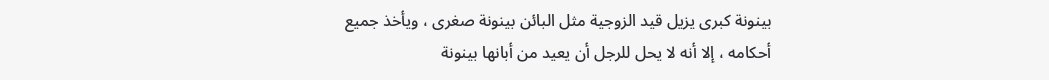بينونة كبرى يزيل قيد الزوجية مثل البائن بينونة صغرى ، ويأخذ جميع أحكامه ، إلا أنه لا يحل للرجل أن يعيد من أبانها بينونة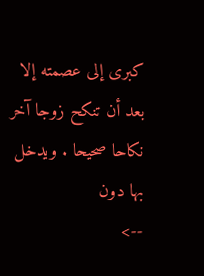كبرى إلى عصمته إلا بعد أن تنكح زوجا آخر نكاحا صحيحا . ويدخل بها دون
-->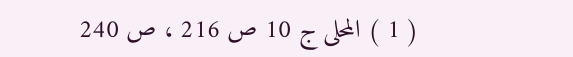( 1 ) المحلى ج 10 ص 216 ، ص 240